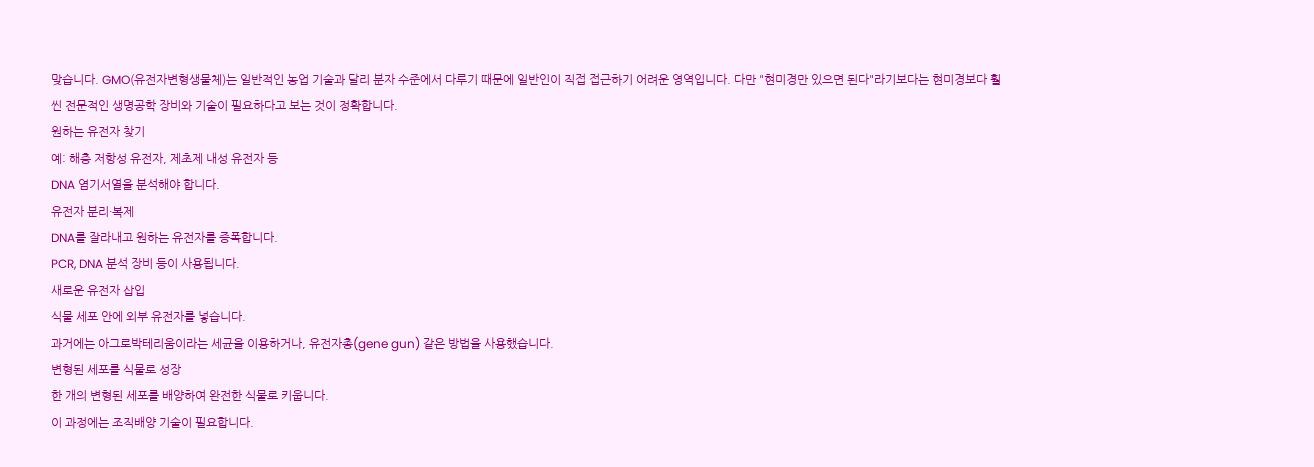맞습니다. GMO(유전자변형생물체)는 일반적인 농업 기술과 달리 분자 수준에서 다루기 때문에 일반인이 직접 접근하기 어려운 영역입니다. 다만 "현미경만 있으면 된다"라기보다는 현미경보다 훨씬 전문적인 생명공학 장비와 기술이 필요하다고 보는 것이 정확합니다.
원하는 유전자 찾기
예: 해충 저항성 유전자, 제초제 내성 유전자 등
DNA 염기서열을 분석해야 합니다.
유전자 분리·복제
DNA를 잘라내고 원하는 유전자를 증폭합니다.
PCR, DNA 분석 장비 등이 사용됩니다.
새로운 유전자 삽입
식물 세포 안에 외부 유전자를 넣습니다.
과거에는 아그로박테리움이라는 세균을 이용하거나, 유전자총(gene gun) 같은 방법을 사용했습니다.
변형된 세포를 식물로 성장
한 개의 변형된 세포를 배양하여 완전한 식물로 키웁니다.
이 과정에는 조직배양 기술이 필요합니다.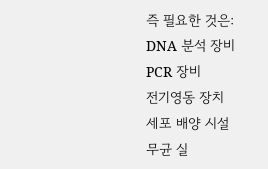즉 필요한 것은:
DNA 분석 장비
PCR 장비
전기영동 장치
세포 배양 시설
무균 실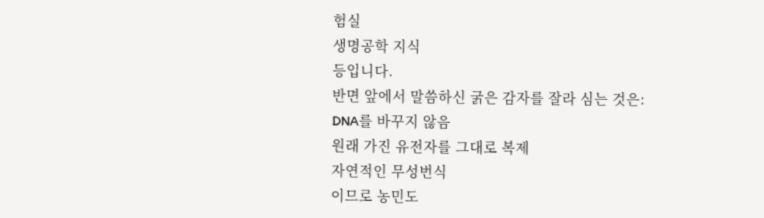험실
생명공학 지식
등입니다.
반면 앞에서 말씀하신 굵은 감자를 잘라 심는 것은:
DNA를 바꾸지 않음
원래 가진 유전자를 그대로 복제
자연적인 무성번식
이므로 농민도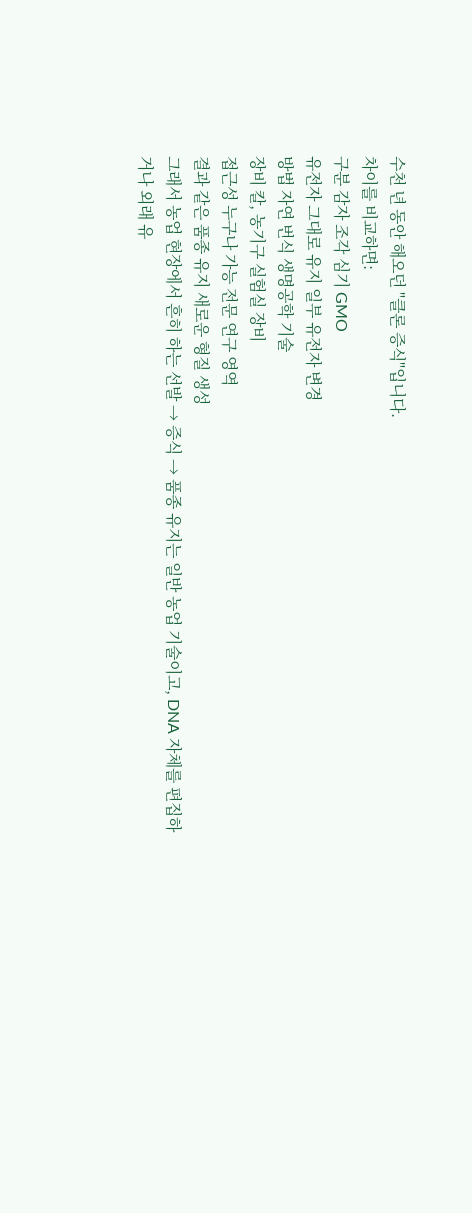수천 년 동안 해오던 "클론 증식"입니다.
차이를 비교하면:
구분 감자 조각 심기 GMO
유전자 그대로 유지 일부 유전자 변경
방법 자연 번식 생명공학 기술
장비 칼, 농기구 실험실 장비
접근성 누구나 가능 전문 연구 영역
결과 같은 품종 유지 새로운 형질 생성
그래서 농업 현장에서 흔히 하는 선발 → 증식 → 품종 유지는 일반 농업 기술이고, DNA 자체를 편집하거나 외래 유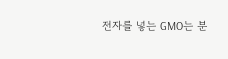전자를 넣는 GMO는 분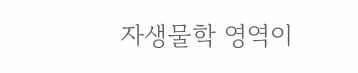자생물학 영역이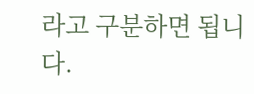라고 구분하면 됩니다.